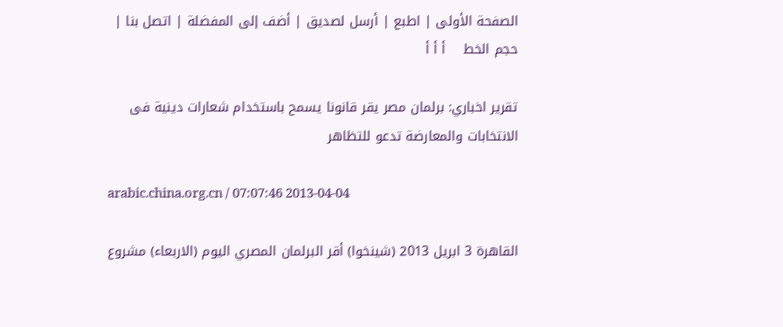الصفحة الأولى | اطبع | أرسل لصديق | أضف إلى المفضلة | اتصل بنا | حجم الخط    أ أ أ

تقرير اخباري: برلمان مصر يقر قانونا يسمح باستخدام شعارات دينية فى الانتخابات والمعارضة تدعو للتظاهر

arabic.china.org.cn / 07:07:46 2013-04-04

القاهرة 3 ابريل 2013 (شينخوا) أقر البرلمان المصري اليوم (الاربعاء) مشروع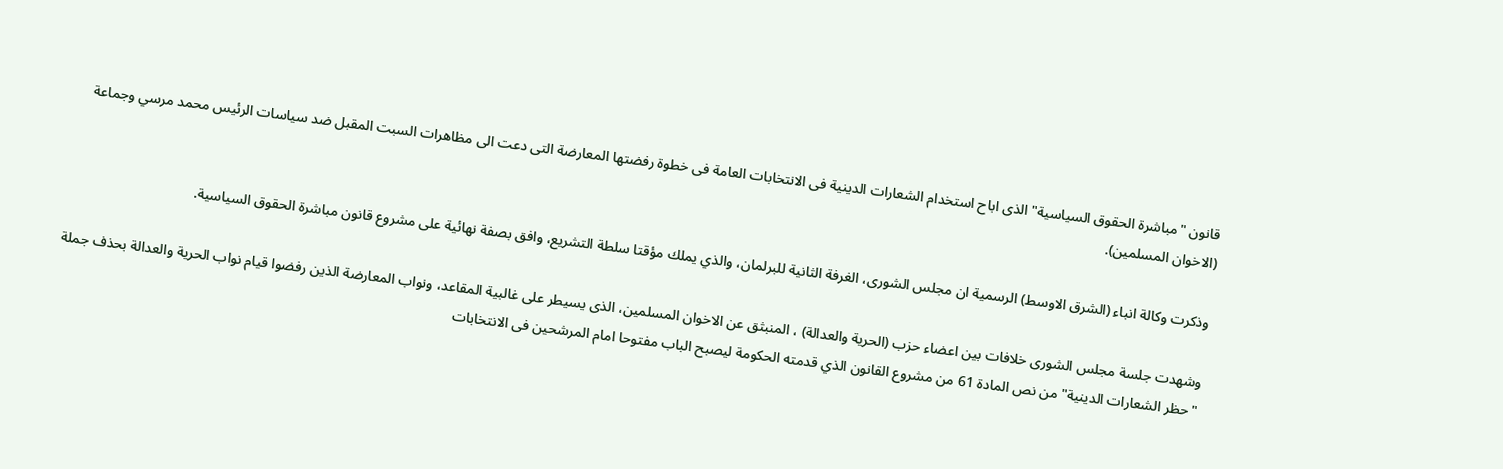قانون "مباشرة الحقوق السياسية" الذى اباح استخدام الشعارات الدينية فى الانتخابات العامة فى خطوة رفضتها المعارضة التى دعت الى مظاهرات السبت المقبل ضد سياسات الرئيس محمد مرسي وجماعة (الاخوان المسلمين).

وذكرت وكالة انباء (الشرق الاوسط) الرسمية ان مجلس الشورى، الغرفة الثانية للبرلمان، والذي يملك مؤقتا سلطة التشريع، وافق بصفة نهائية على مشروع قانون مباشرة الحقوق السياسية.

وشهدت جلسة مجلس الشورى خلافات بين اعضاء حزب (الحرية والعدالة) ، المنبثق عن الاخوان المسلمين، الذى يسيطر على غالبية المقاعد، ونواب المعارضة الذين رفضوا قيام نواب الحرية والعدالة بحذف جملة "حظر الشعارات الدينية" من نص المادة 61 من مشروع القانون الذي قدمته الحكومة ليصبح الباب مفتوحا امام المرشحين فى الانتخابات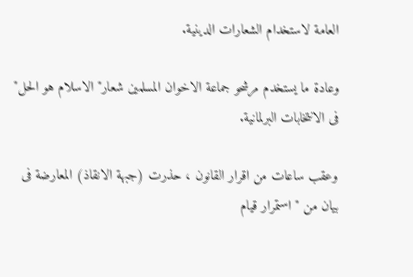العامة لاستخدام الشعارات الدينية.

وعادة ما يستخدم مرشحو جماعة الاخوان المسلمين شعار"الاسلام هو الحل" فى الانتخابات البرلمانية.

وعقب ساعات من اقرار القانون ، حذرت (جبهة الانقاذ) المعارضة فى بيان من "استمرار قيام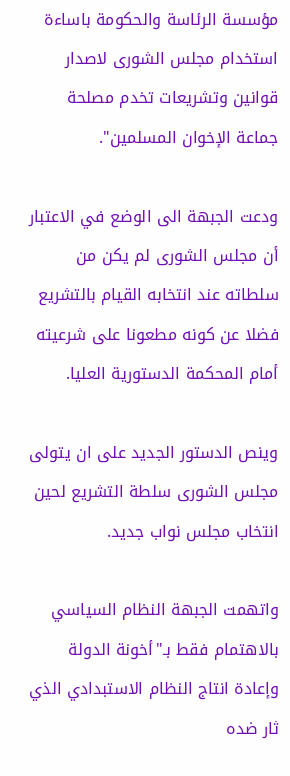مؤسسة الرئاسة والحكومة باساءة استخدام مجلس الشورى لاصدار قوانين وتشريعات تخدم مصلحة جماعة الإخوان المسلمين".

ودعت الجبهة الى الوضع في الاعتبار أن مجلس الشورى لم يكن من سلطاته عند انتخابه القيام بالتشريع فضلا عن كونه مطعونا على شرعيته أمام المحكمة الدستورية العليا.

وينص الدستور الجديد على ان يتولى مجلس الشورى سلطة التشريع لحين انتخاب مجلس نواب جديد.

واتهمت الجبهة النظام السياسي بالاهتمام فقط بـ"أخونة الدولة وإعادة انتاج النظام الاستبدادي الذي ثار ضده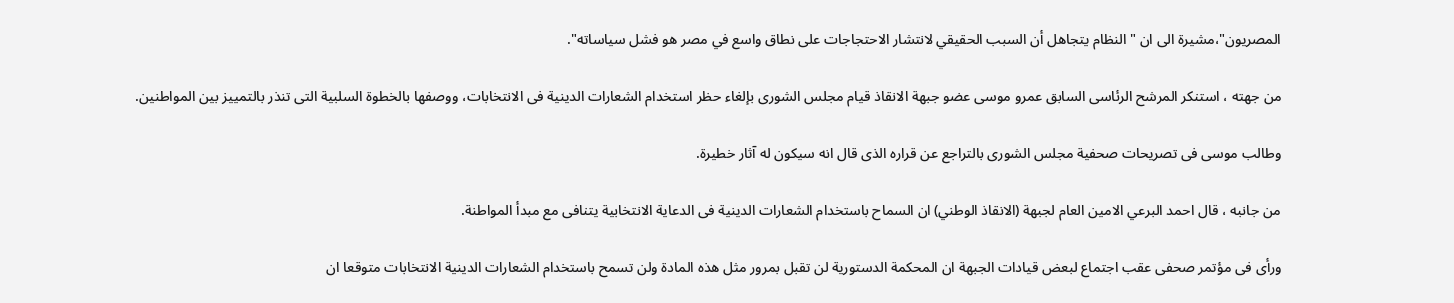المصريون"،مشيرة الى ان " النظام يتجاهل أن السبب الحقيقي لانتشار الاحتجاجات على نطاق واسع في مصر هو فشل سياساته".

من جهته ، استنكر المرشح الرئاسى السابق عمرو موسى عضو جبهة الانقاذ قيام مجلس الشورى بإلغاء حظر استخدام الشعارات الدينية فى الانتخابات، ووصفها بالخطوة السلبية التى تنذر بالتمييز بين المواطنين.

وطالب موسى فى تصريحات صحفية مجلس الشورى بالتراجع عن قراره الذى قال انه سيكون له آثار خطيرة.

من جانبه ، قال احمد البرعي الامين العام لجبهة (الانقاذ الوطني) ان السماح باستخدام الشعارات الدينية فى الدعاية الانتخابية يتنافى مع مبدأ المواطنة.

ورأى فى مؤتمر صحفى عقب اجتماع لبعض قيادات الجبهة ان المحكمة الدستورية لن تقبل بمرور مثل هذه المادة ولن تسمح باستخدام الشعارات الدينية الانتخابات متوقعا ان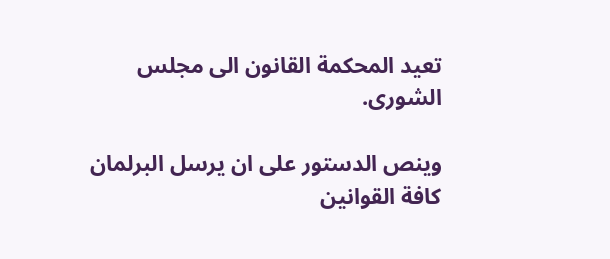تعيد المحكمة القانون الى مجلس الشورى.

وينص الدستور على ان يرسل البرلمان كافة القوانين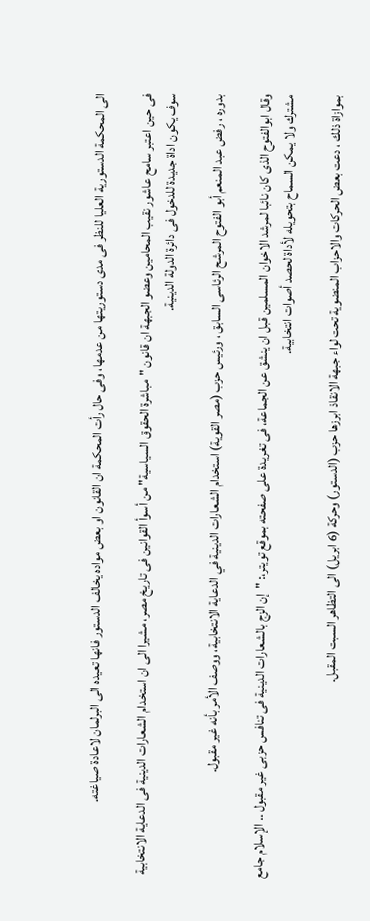الى المحكمة الدستورية العليا للنظر فى مدى دستوريتها من عدمها، وفى حال رأت المحكمة ان القانون او بعض مواده يخالف الدستور فانها تعيده الى البرلمان لاعادة صياغته.

فى حين اعتبر سامح عاشور نقيب المحامين وعضو الجبهة ان قانون "مباشرة الحقوق السياسية" من أسوأ القوانين فى تاريخ مصر، مشيرا الى ان استخدام الشعارات الدينية فى الدعاية الانتخابية سوف يكون اداة جديدة للدخول فى دائرة الدولة الدينية.

بدوره ، رفض عبد المنعم أبو الفتوح المرشح الرئاسى السابق ، ورئيس حزب (مصر القوية) استخدام الشعارات الدينية في الدعاية الانتخابية، ووصف الأمر بأنه غير مقبول.

وقال ابوالفتوح الذى كان نائبا لمرشد الاخوان المسلمين قبل ان ينشق عن الجماعة، فى تغريدة على صفحته بموقع تويتر،: "إن الزج بالشعارات الدينية فى تنافس حزبى غير مقبول .. الإسلام جامع مشترك ولا يمكن السماح بتحويله لأداة لحصد أصوات انتخابية.

بموازاة ذلك ، دعت بعض الحركات والاحزاب المنضوية تحت لواء جبهة الانقاذ ابرزها حزب (الدستور) وحركة (6 ابريل) الى التظاهر السبت المقبل.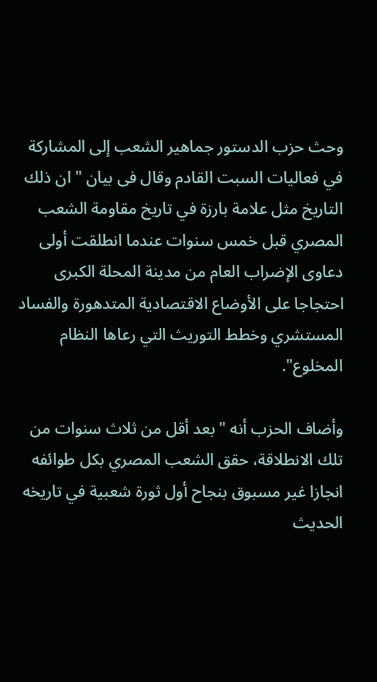وحث حزب الدستور جماهير الشعب إلى المشاركة في فعاليات السبت القادم وقال فى بيان " ان ذلك التاريخ مثل علامة بارزة في تاريخ مقاومة الشعب المصري قبل خمس سنوات عندما انطلقت أولى دعاوى الإضراب العام من مدينة المحلة الكبرى احتجاجا على الأوضاع الاقتصادية المتدهورة والفساد المستشري وخطط التوريث التي رعاها النظام المخلوع".

وأضاف الحزب أنه " بعد أقل من ثلاث سنوات من تلك الانطلاقة، حقق الشعب المصري بكل طوائفه انجازا غير مسبوق بنجاح أول ثورة شعبية في تاريخه الحديث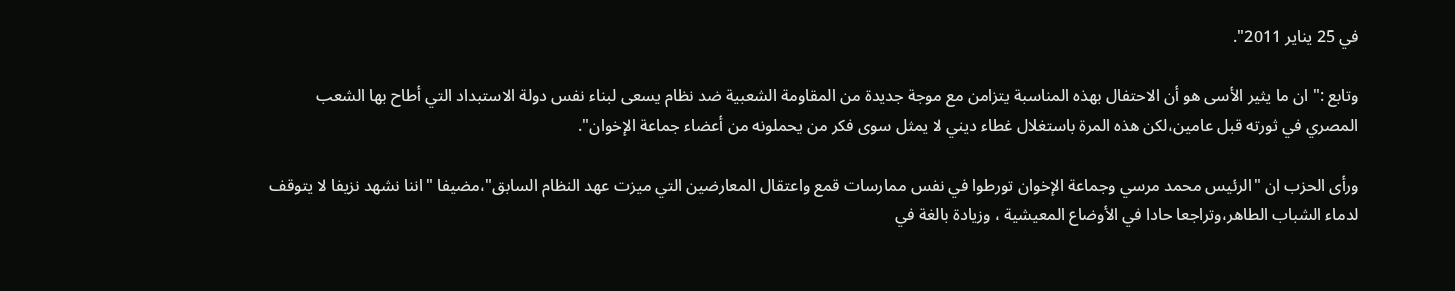في 25 يناير 2011".

وتابع :" ان ما يثير الأسى هو أن الاحتفال بهذه المناسبة يتزامن مع موجة جديدة من المقاومة الشعبية ضد نظام يسعى لبناء نفس دولة الاستبداد التي أطاح بها الشعب المصري في ثورته قبل عامين،لكن هذه المرة باستغلال غطاء ديني لا يمثل سوى فكر من يحملونه من أعضاء جماعة الإخوان".

ورأى الحزب ان "الرئيس محمد مرسي وجماعة الإخوان تورطوا في نفس ممارسات قمع واعتقال المعارضين التي ميزت عهد النظام السابق"،مضيفا "اننا نشهد نزيفا لا يتوقف لدماء الشباب الطاهر،وتراجعا حادا في الأوضاع المعيشية ، وزيادة بالغة في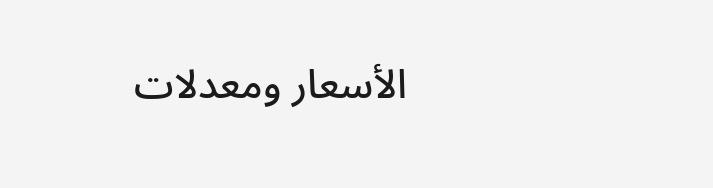الأسعار ومعدلات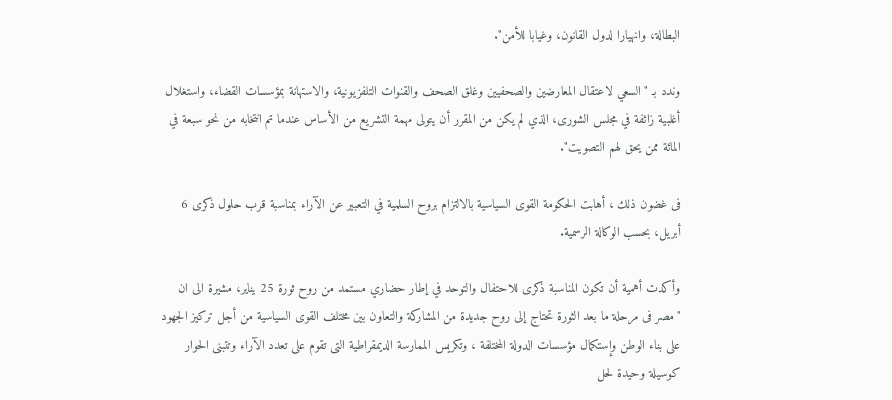البطالة، وانهيارا لدول القانون، وغيابا للأمن".

وندد بـ " السعي لاعتقال المعارضين والصحفيين وغلق الصحف والقنوات التلفزيونية، والاستهانة بمؤسسات القضاء، واستغلال أغلبية زائفة في مجلس الشورى، الذي لم يكن من المقرر أن يتولى مهمة التشريع من الأساس عندما تم انتخابه من نحو سبعة في المائة ممن يحق لهم التصويت".

فى غضون ذلك ، أهابت الحكومة القوى السياسية بالالتزام بروح السلمية في التعبير عن الآراء بمناسبة قرب حلول ذكرى 6 أبريل، بحسب الوكالة الرسمية.

وأكدت أهمية أن تكون المناسبة ذكرى للاحتفال والتوحد في إطار حضاري مستمد من روح ثورة 25 يناير، مشيرة الى ان "مصر فى مرحلة ما بعد الثورة تحتاج إلى روح جديدة من المشاركة والتعاون بين مختلف القوى السياسية من أجل تركيز الجهود على بناء الوطن وإستكمال مؤسسات الدولة المختلفة ، وتكريس الممارسة الديمقراطية التى تقوم على تعدد الآراء وتتبنى الحوار كوسيلة وحيدة لحل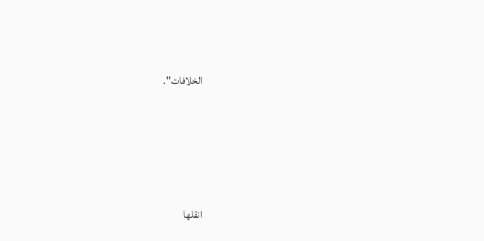الخلافات".





انقلها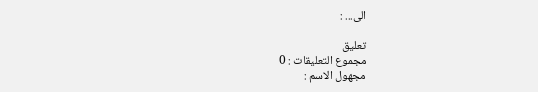الى... :

تعليق
مجموع التعليقات : 0
مجهول الاسم :